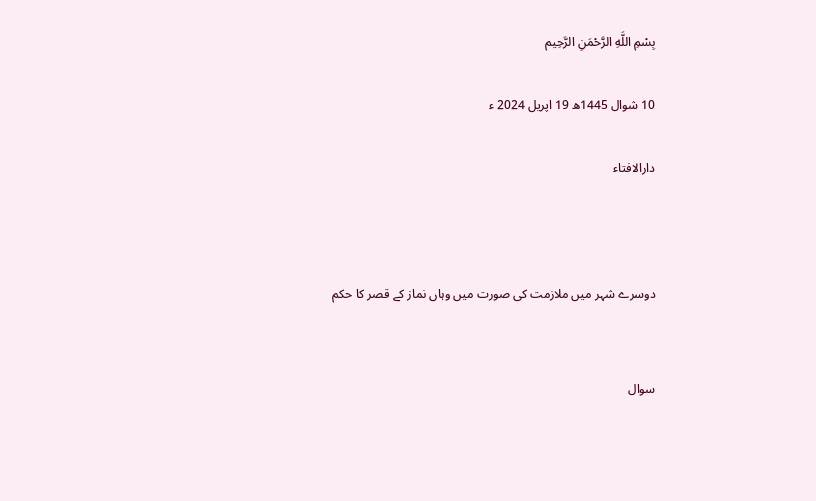بِسْمِ اللَّهِ الرَّحْمَنِ الرَّحِيم

10 شوال 1445ھ 19 اپریل 2024 ء

دارالافتاء



دوسرے شہر میں ملازمت کی صورت میں وہاں نماز کے قصر کا حکم


سوال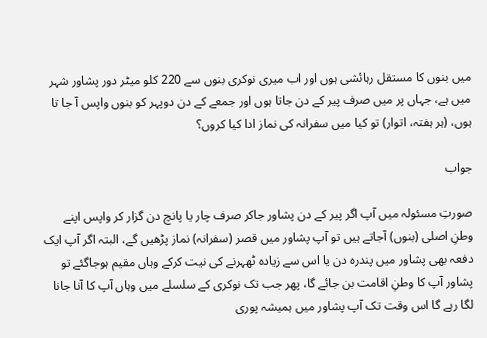میں بنوں کا مستقل رہائشی ہوں اور اب میری نوکری بنوں سے 220 کلو میٹر دور پشاور شہر میں ہے، جہاں پر میں صرف پیر کے دن جاتا ہوں اور جمعے کے دن دوپہر کو بنوں واپس آ جا تا ہوں، (ہر ہفتہ، اتوار) تو کیا میں سفرانہ کی نماز ادا کیا کروں؟

جواب

صورتِ مسئولہ میں آپ اگر پیر کے دن پشاور جاکر صرف چار یا پانچ دن گزار کر واپس اپنے وطنِ اصلی (بنوں) آجاتے ہیں تو آپ پشاور میں قصر (سفرانہ) نماز پڑھیں گے، البتہ اگر آپ ایک دفعہ بھی پشاور میں پندرہ دن یا اس سے زیادہ ٹھہرنے کی نیت کرکے وہاں مقیم ہوجاگئے تو پشاور آپ کا وطنِ اقامت بن جائے گا، پھر جب تک نوکری کے سلسلے میں وہاں آپ کا آنا جانا لگا رہے گا اس وقت تک آپ پشاور میں ہمیشہ پوری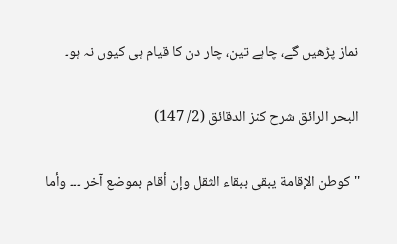نماز پڑھیں گے، چاہے تین، چار دن کا قیام ہی کیوں نہ ہو۔

البحر الرائق شرح كنز الدقائق (2/ 147)

'' كوطن الإقامة يبقى ببقاء الثقل وإن أقام بموضع آخر ۔۔۔ وأما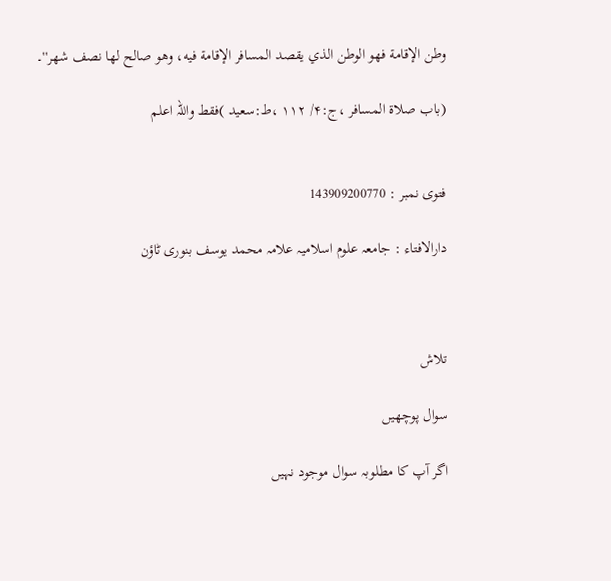وطن الإقامة فهو الوطن الذي يقصد المسافر الإقامة فيه، وهو صالح لها نصف شهر''۔

(باب صلاۃ المسافر ،ج:۴/ ۱۱۲ ،ط:سعید )فقط واللہ اعلم


فتوی نمبر : 143909200770

دارالافتاء : جامعہ علوم اسلامیہ علامہ محمد یوسف بنوری ٹاؤن



تلاش

سوال پوچھیں

اگر آپ کا مطلوبہ سوال موجود نہیں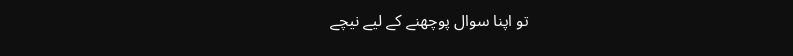تو اپنا سوال پوچھنے کے لیے نیچے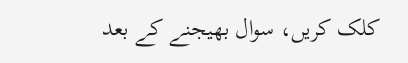کلک کریں، سوال بھیجنے کے بعد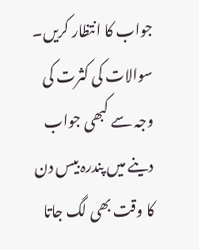جواب کا انتظار کریں۔ سوالات کی کثرت کی وجہ سے کبھی جواب دینے میں پندرہ بیس دن کا وقت بھی لگ جاتا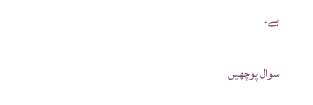ہے۔

سوال پوچھیں